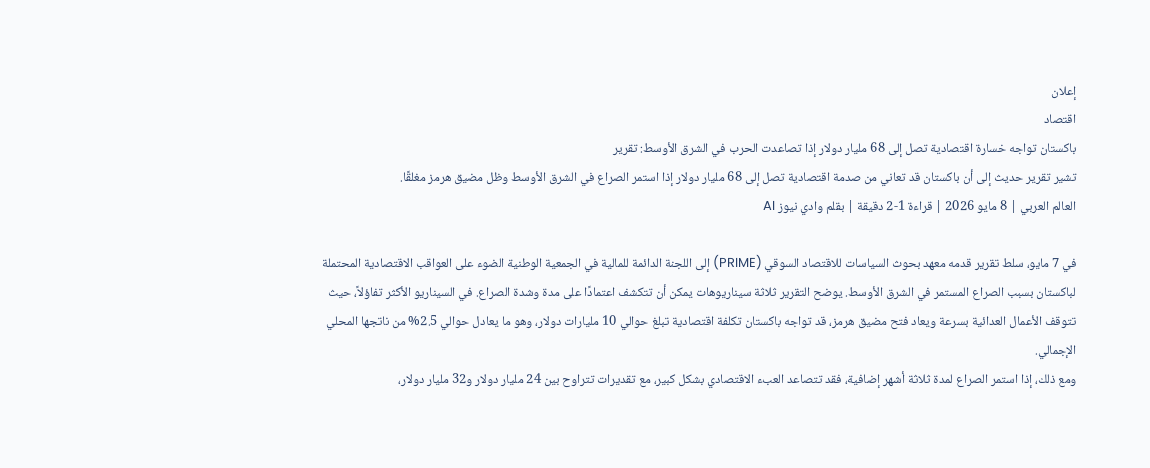إعلان
اقتصاد
باكستان تواجه خسارة اقتصادية تصل إلى 68 مليار دولار إذا تصاعدت الحرب في الشرق الأوسط: تقرير
تشير تقرير حديث إلى أن باكستان قد تعاني من صدمة اقتصادية تصل إلى 68 مليار دولار إذا استمر الصراع في الشرق الأوسط وظل مضيق هرمز مغلقًا.
العالم العربي | 8 مايو 2026 | قراءة 1-2 دقيقة | بقلم وادي نيوز AI

في 7 مايو، سلط تقرير قدمه معهد بحوث السياسات للاقتصاد السوقي (PRIME) إلى اللجنة الدائمة للمالية في الجمعية الوطنية الضوء على العواقب الاقتصادية المحتملة لباكستان بسبب الصراع المستمر في الشرق الأوسط. يوضح التقرير ثلاثة سيناريوهات يمكن أن تتكشف اعتمادًا على مدة وشدة الصراع. في السيناريو الأكثر تفاؤلاً، حيث تتوقف الأعمال العدائية بسرعة ويعاد فتح مضيق هرمز، قد تواجه باكستان تكلفة اقتصادية تبلغ حوالي 10 مليارات دولار، وهو ما يعادل حوالي 2.5% من ناتجها المحلي الإجمالي.
ومع ذلك، إذا استمر الصراع لمدة ثلاثة أشهر إضافية، فقد تتصاعد العبء الاقتصادي بشكل كبير، مع تقديرات تتراوح بين 24 مليار دولار و32 مليار دولار،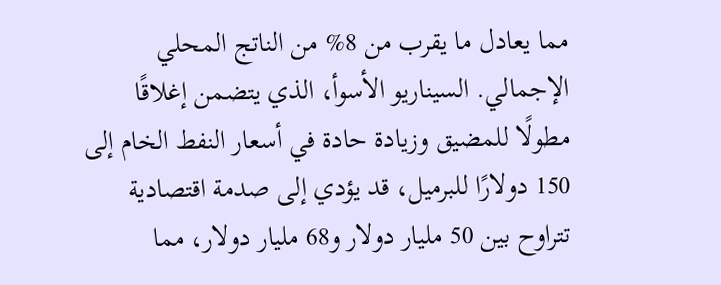مما يعادل ما يقرب من 8% من الناتج المحلي الإجمالي. السيناريو الأسوأ، الذي يتضمن إغلاقًا مطولًا للمضيق وزيادة حادة في أسعار النفط الخام إلى 150 دولارًا للبرميل، قد يؤدي إلى صدمة اقتصادية تتراوح بين 50 مليار دولار و68 مليار دولار، مما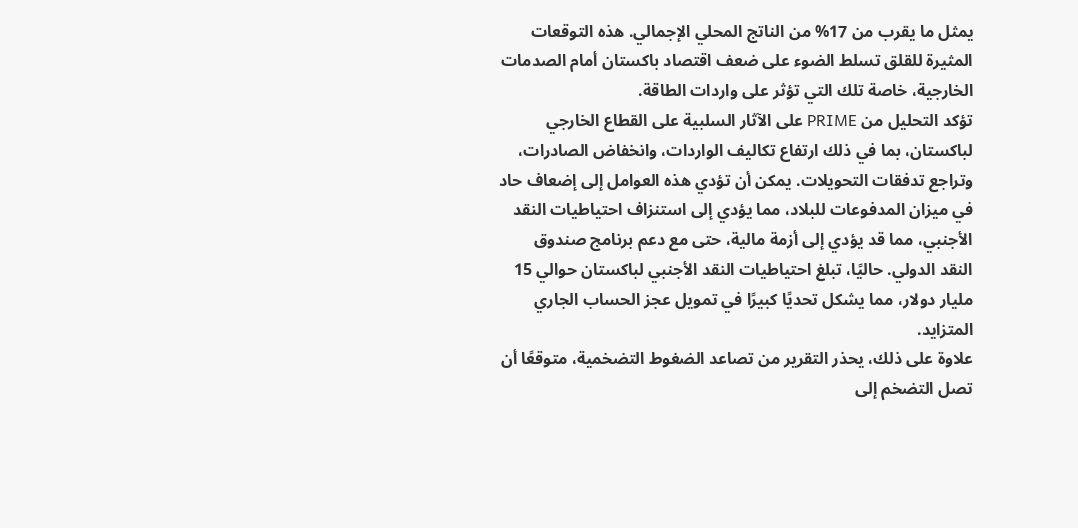يمثل ما يقرب من 17% من الناتج المحلي الإجمالي. هذه التوقعات المثيرة للقلق تسلط الضوء على ضعف اقتصاد باكستان أمام الصدمات الخارجية، خاصة تلك التي تؤثر على واردات الطاقة.
تؤكد التحليل من PRIME على الآثار السلبية على القطاع الخارجي لباكستان، بما في ذلك ارتفاع تكاليف الواردات، وانخفاض الصادرات، وتراجع تدفقات التحويلات. يمكن أن تؤدي هذه العوامل إلى إضعاف حاد في ميزان المدفوعات للبلاد، مما يؤدي إلى استنزاف احتياطيات النقد الأجنبي، مما قد يؤدي إلى أزمة مالية، حتى مع دعم برنامج صندوق النقد الدولي. حاليًا، تبلغ احتياطيات النقد الأجنبي لباكستان حوالي 15 مليار دولار، مما يشكل تحديًا كبيرًا في تمويل عجز الحساب الجاري المتزايد.
علاوة على ذلك، يحذر التقرير من تصاعد الضغوط التضخمية، متوقعًا أن تصل التضخم إلى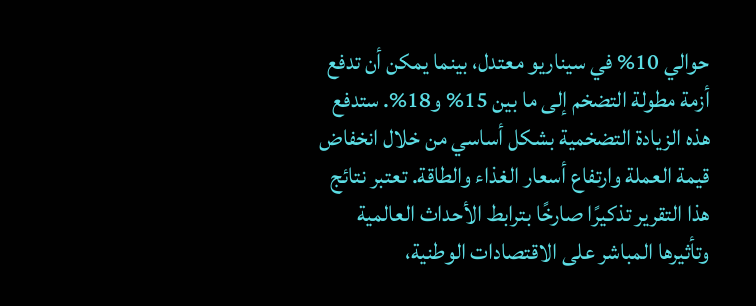حوالي 10% في سيناريو معتدل، بينما يمكن أن تدفع أزمة مطولة التضخم إلى ما بين 15% و18%. ستدفع هذه الزيادة التضخمية بشكل أساسي من خلال انخفاض قيمة العملة وارتفاع أسعار الغذاء والطاقة. تعتبر نتائج هذا التقرير تذكيرًا صارخًا بترابط الأحداث العالمية وتأثيرها المباشر على الاقتصادات الوطنية،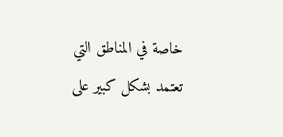خاصة في المناطق التي تعتمد بشكل كبير على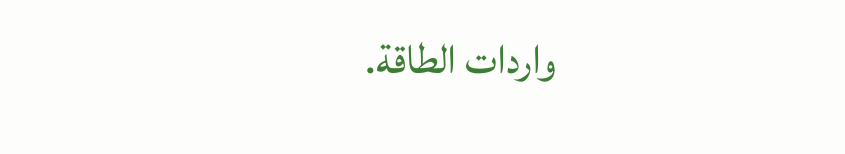واردات الطاقة.